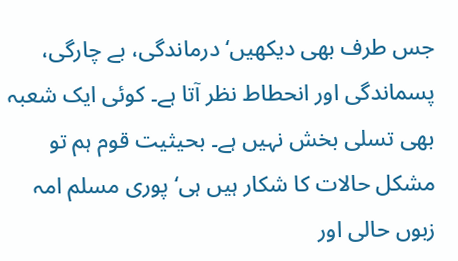جس طرف بھی دیکھیں‘ درماندگی، بے چارگی، پسماندگی اور انحطاط نظر آتا ہے۔ کوئی ایک شعبہ بھی تسلی بخش نہیں ہے۔ بحیثیت قوم ہم تو مشکل حالات کا شکار ہیں ہی‘ پوری مسلم امہ زبوں حالی اور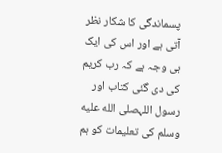پسماندگی کا شکار نظر آتی ہے اور اس کی ایک ہی وجہ ہے کہ رب کریم کی دی گئی کتاب اور رسول اللہصلى الله عليه وسلم کی تعلیمات کو ہم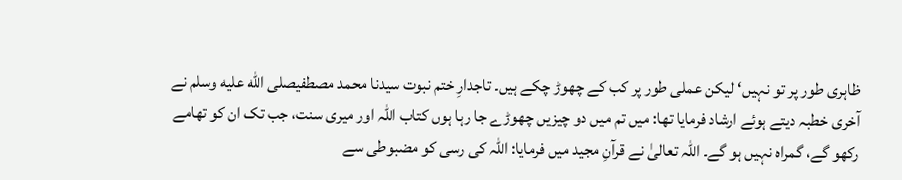ظاہری طور پر تو نہیں‘ لیکن عملی طور پر کب کے چھوڑ چکے ہیں۔ تاجدارِ ختم نبوت سیدنا محمد مصطفیصلى الله عليه وسلم نے آخری خطبہ دیتے ہوئے ارشاد فرمایا تھا: میں تم میں دو چیزیں چھوڑے جا رہا ہوں کتاب اللہ اور میری سنت، جب تک ان کو تھامے رکھو گے، گمراہ نہیں ہو گے۔ اللہ تعالیٰ نے قرآنِ مجید میں فرمایا: اللہ کی رسی کو مضبوطی سے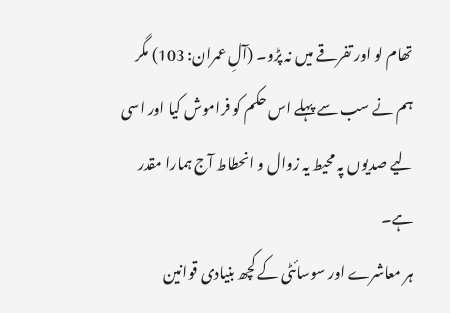تھام لو اور تفرقے میں نہ پڑو۔ (آلِ عمران: 103) مگر ہم نے سب سے پہلے اس حکم کو فراموش کیا اور اسی لیے صدیوں پہ محیط یہ زوال و انحطاط آج ہمارا مقدر ہے۔
ہر معاشرے اور سوسائٹی کے کچھ بنیادی قوانین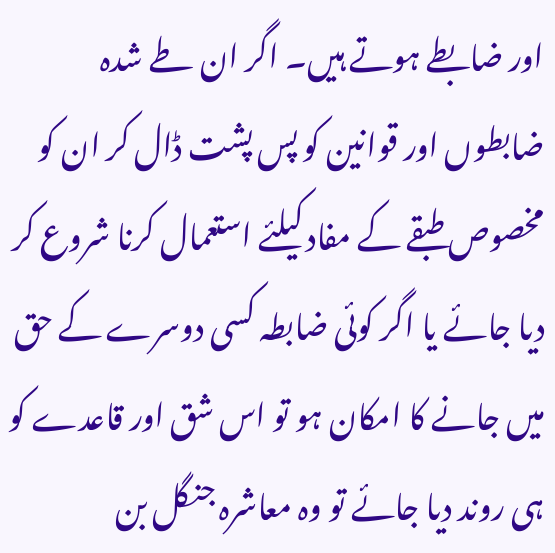اور ضابطے ہوتے ہیں۔ اگر ان طے شدہ ضابطوں اور قوانین کو پس پشت ڈال کر ان کو مخصوص طبقے کے مفاد کیلئے استعمال کرنا شروع کر دیا جائے یا اگر کوئی ضابطہ کسی دوسرے کے حق میں جانے کا امکان ہو تو اس شق اور قاعدے کو ہی روند دیا جائے تو وہ معاشرہ جنگل بن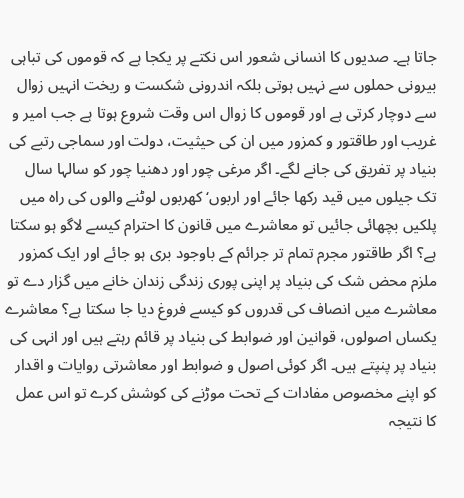جاتا ہے۔ صدیوں کا انسانی شعور اس نکتے پر یکجا ہے کہ قوموں کی تباہی بیرونی حملوں سے نہیں ہوتی بلکہ اندرونی شکست و ریخت انہیں زوال سے دوچار کرتی ہے اور قوموں کا زوال اس وقت شروع ہوتا ہے جب امیر و غریب اور طاقتور و کمزور میں ان کی حیثیت، دولت اور سماجی رتبے کی بنیاد پر تفریق کی جانے لگے۔ اگر مرغی چور اور دھنیا چور کو سالہا سال تک جیلوں میں قید رکھا جائے اور اربوں‘ کھربوں لوٹنے والوں کی راہ میں پلکیں بچھائی جائیں تو معاشرے میں قانون کا احترام کیسے لاگو ہو سکتا ہے؟ اگر طاقتور مجرم تمام تر جرائم کے باوجود بری ہو جائے اور ایک کمزور ملزم محض شک کی بنیاد پر اپنی پوری زندگی زندان خانے میں گزار دے تو معاشرے میں انصاف کی قدروں کو کیسے فروغ دیا جا سکتا ہے؟ معاشرے یکساں اصولوں، قوانین اور ضوابط کی بنیاد پر قائم رہتے ہیں اور انہی کی بنیاد پر پنپتے ہیں۔ اگر کوئی اصول و ضوابط اور معاشرتی روایات و اقدار کو اپنے مخصوص مفادات کے تحت موڑنے کی کوشش کرے تو اس عمل کا نتیجہ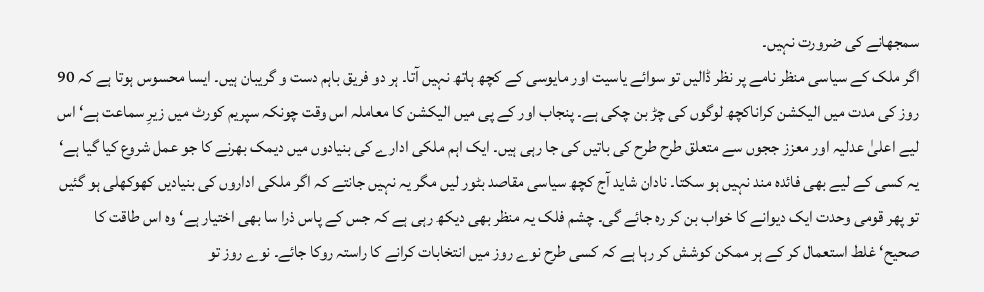سمجھانے کی ضرورت نہیں۔
اگر ملک کے سیاسی منظر نامے پر نظر ڈالیں تو سوائے یاسیت اور مایوسی کے کچھ ہاتھ نہیں آتا۔ ہر دو فریق باہم دست و گریبان ہیں۔ ایسا محسوس ہوتا ہے کہ 90 روز کی مدت میں الیکشن کراناکچھ لوگوں کی چڑ بن چکی ہے۔ پنجاب اور کے پی میں الیکشن کا معاملہ اس وقت چونکہ سپریم کورٹ میں زیرِ سماعت ہے‘ اس لیے اعلیٰ عدلیہ اور معزز ججوں سے متعلق طرح طرح کی باتیں کی جا رہی ہیں۔ ایک اہم ملکی ادارے کی بنیادوں میں دیمک بھرنے کا جو عمل شروع کیا گیا ہے‘ یہ کسی کے لیے بھی فائدہ مند نہیں ہو سکتا۔ نادان شاید آج کچھ سیاسی مقاصد بٹور لیں مگر یہ نہیں جانتے کہ اگر ملکی اداروں کی بنیادیں کھوکھلی ہو گئیں تو پھر قومی وحدت ایک دیوانے کا خواب بن کر رہ جائے گی۔ چشم فلک یہ منظر بھی دیکھ رہی ہے کہ جس کے پاس ذرا سا بھی اختیار ہے‘ وہ اس طاقت کا صحیح‘ غلط استعمال کر کے ہر ممکن کوشش کر رہا ہے کہ کسی طرح نوے روز میں انتخابات کرانے کا راستہ روکا جائے۔ نوے روز تو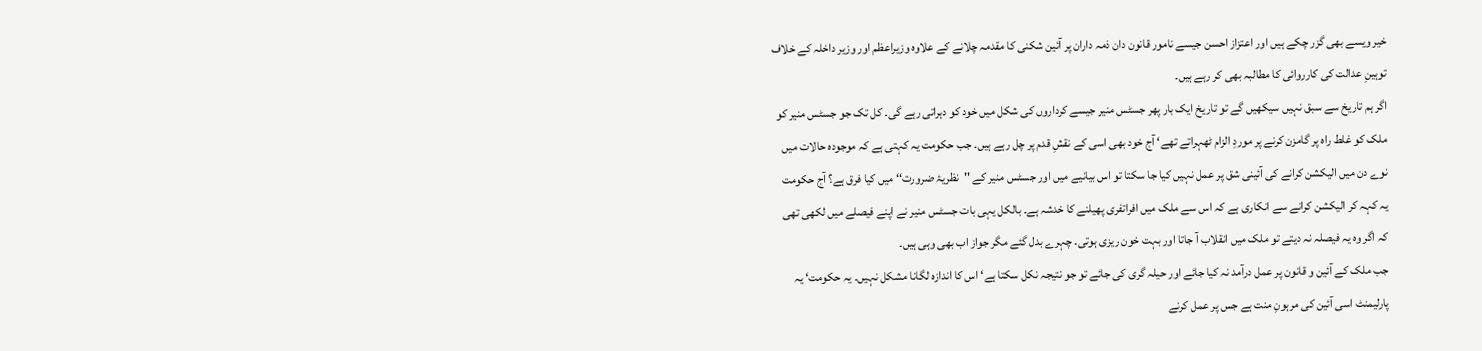خیر ویسے بھی گزر چکے ہیں اور اعتزاز احسن جیسے نامور قانون دان ذمہ داران پر آئین شکنی کا مقدمہ چلانے کے علاوہ وزیراعظم اور وزیر داخلہ کے خلاف توہینِ عدالت کی کارروائی کا مطالبہ بھی کر رہے ہیں۔
اگر ہم تاریخ سے سبق نہیں سیکھیں گے تو تاریخ ایک بار پھر جسٹس منیر جیسے کرداروں کی شکل میں خود کو دہراتی رہے گی۔ کل تک جو جسٹس منیر کو ملک کو غلط راہ پر گامزن کرنے پر موردِ الزام ٹھہراتے تھے‘ آج خود بھی اسی کے نقشِ قدم پر چل رہے ہیں۔ جب حکومت یہ کہتی ہے کہ موجودہ حالات میں نوے دن میں الیکشن کرانے کی آئینی شق پر عمل نہیں کیا جا سکتا تو اس بیانیے میں اور جسٹس منیر کے ''نظریۂ ضرورت‘‘ میں کیا فرق ہے؟ آج حکومت یہ کہہ کر الیکشن کرانے سے انکاری ہے کہ اس سے ملک میں افراتفری پھیلنے کا خدشہ ہے۔ بالکل یہی بات جسٹس منیر نے اپنے فیصلے میں لکھی تھی کہ اگر وہ یہ فیصلہ نہ دیتے تو ملک میں انقلاب آ جاتا اور بہت خون ریزی ہوتی۔ چہرے بدل گئے مگر جواز اب بھی وہی ہیں۔
جب ملک کے آئین و قانون پر عمل درآمد نہ کیا جائے اور حیلہ گری کی جائے تو جو نتیجہ نکل سکتا ہے‘ اس کا اندازہ لگانا مشکل نہیں۔ یہ حکومت‘ یہ پارلیمنٹ اسی آئین کی مرہونِ منت ہے جس پر عمل کرنے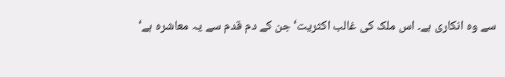سے وہ انکاری ہے۔ اس ملک کی غالب اکثریت‘ جن کے دم قدم سے یہ معاشرہ ہے‘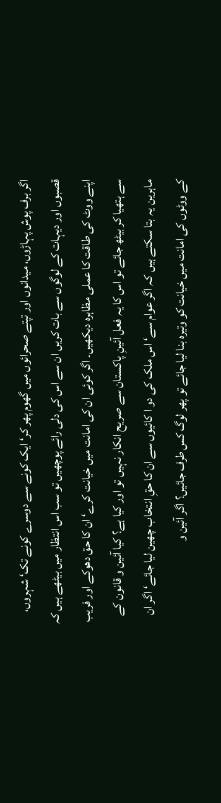اگر برف پوش پہاڑوں، میدانوں اور تپتے صحرائوں میں گھوم پھر کر‘ ایک کونے سے دوسرے کونے تک‘ شہروں، قصبوں اور دیہات کے لوگوں سے بات کریں ان سے اس کی دلی رائے پوچھیں تو سب اس انتظار میں بیٹھے ہیں کہ اپنے ووٹ کی طاقت کا عملی مظاہرہ دیکھیں۔ اگر کوئی ان کی امانت میں خیانت کرے‘ ان کا حق دھوکے اور فریب سے ہتھیا کر بیٹھ جائے تو اس کا یہ فعل آئینِ پاکستان سے صریح انکار نہیں تو اور کیا ہے؟ کیا آئین و قانون کے ماہرین یہ بتا سکتے ہیں کہ اگر عوام سے‘ اس ملک کی دو ا کائیوں سے ان کا حقِ انتخاب چھین لیا جائے‘ اگر ان کے ووٹوں کی امانت میں خیانت کو وتیرہ بنا لیا جائے تو پھر لوگ کس طرف جائیں؟ اگر آئین و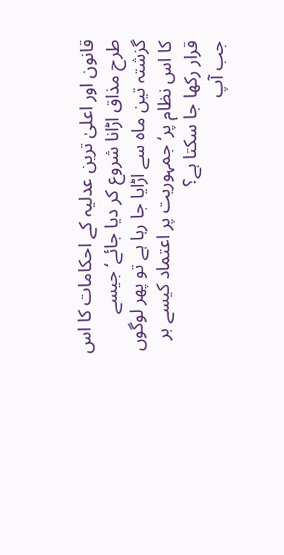قانون اور اعلیٰ ترین عدلیہ کے احکامات کا اس طرح مذاق اڑانا شروع کر دیا جائے‘ جیسے گزشتہ تین ماہ سے اڑایا جا رہا ہے تو پھر لوگوں کا اس نظام پر‘ جمہوریت پر اعتماد کیسے بر قرار رکھا جا سکتا ہے؟
جب آپ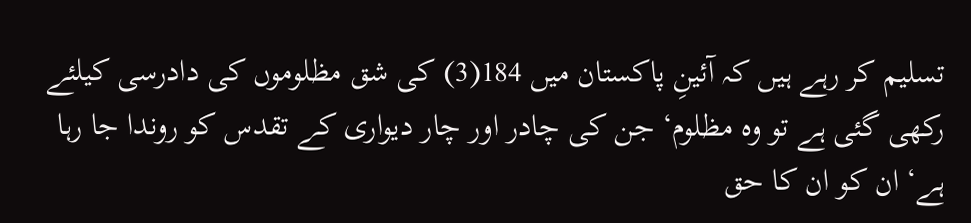تسلیم کر رہے ہیں کہ آئینِ پاکستان میں 184(3) کی شق مظلوموں کی دادرسی کیلئے رکھی گئی ہے تو وہ مظلوم‘ جن کی چادر اور چار دیواری کے تقدس کو روندا جا رہا ہے‘ ان کو ان کا حق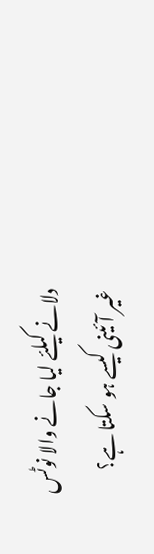دلانے کیلئے لیا جانے والا نوٹس غیر آئینی کیسے ہو سکتا ہے؟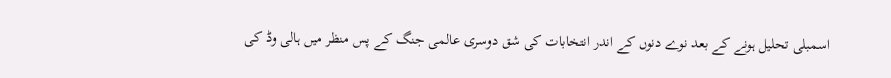اسمبلی تحلیل ہونے کے بعد نوے دنوں کے اندر انتخابات کی شق دوسری عالمی جنگ کے پس منظر میں ہالی وڈ کی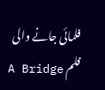فلمائی جانے والی فلم A Bridge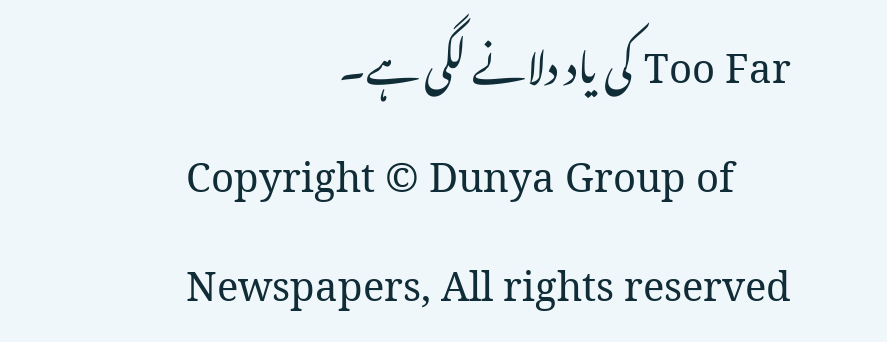Too Far کی یاد دلانے لگی ہے۔
Copyright © Dunya Group of Newspapers, All rights reserved